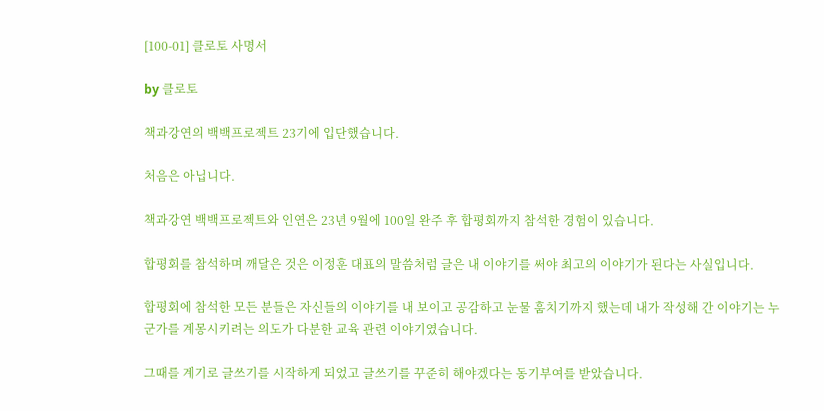[100-01] 클로토 사명서

by 클로토

책과강연의 백백프로젝트 23기에 입단했습니다.

처음은 아닙니다.

책과강연 백백프로젝트와 인연은 23년 9월에 100일 완주 후 합평회까지 참석한 경험이 있습니다.

합평회를 참석하며 깨달은 것은 이정훈 대표의 말씀처럼 글은 내 이야기를 써야 최고의 이야기가 된다는 사실입니다.

합평회에 참석한 모든 분들은 자신들의 이야기를 내 보이고 공감하고 눈물 훔치기까지 했는데 내가 작성해 간 이야기는 누군가를 계몽시키려는 의도가 다분한 교육 관련 이야기였습니다.

그때를 계기로 글쓰기를 시작하게 되었고 글쓰기를 꾸준히 해야겠다는 동기부여를 받았습니다.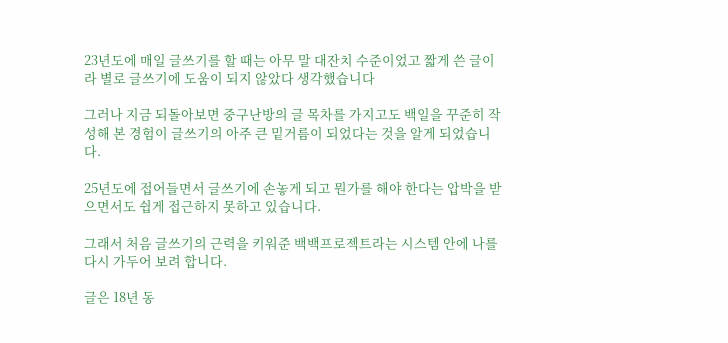23년도에 매일 글쓰기를 할 때는 아무 말 대잔치 수준이었고 짧게 쓴 글이라 별로 글쓰기에 도움이 되지 않았다 생각했습니다

그러나 지금 되돌아보면 중구난방의 글 목차를 가지고도 백일을 꾸준히 작성해 본 경험이 글쓰기의 아주 큰 밑거름이 되었다는 것을 알게 되었습니다.

25년도에 접어들면서 글쓰기에 손놓게 되고 뭔가를 해야 한다는 압박을 받으면서도 쉽게 접근하지 못하고 있습니다.

그래서 처음 글쓰기의 근력을 키워준 백백프로젝트라는 시스템 안에 나를 다시 가두어 보려 합니다.

글은 18년 동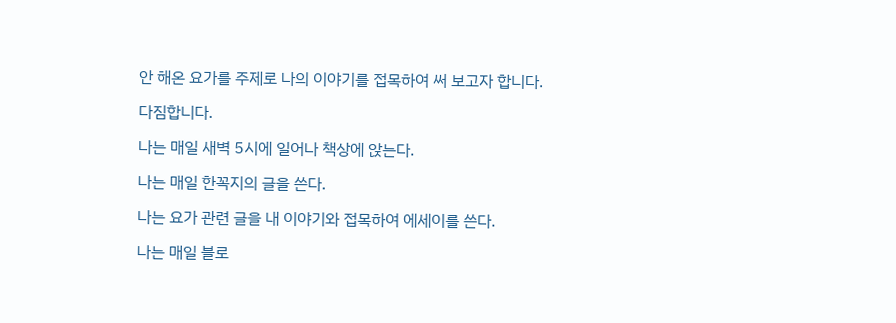안 해온 요가를 주제로 나의 이야기를 접목하여 써 보고자 합니다.

다짐합니다.

나는 매일 새벽 5시에 일어나 책상에 앉는다.

나는 매일 한꼭지의 글을 쓴다.

나는 요가 관련 글을 내 이야기와 접목하여 에세이를 쓴다.

나는 매일 블로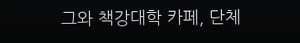그와 책강대학 카페, 단체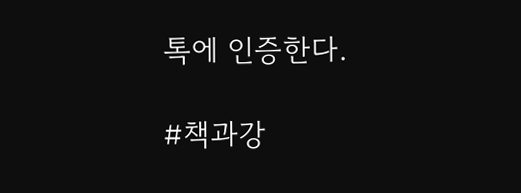톡에 인증한다.

#책과강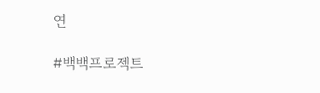연

#백백프로젝트